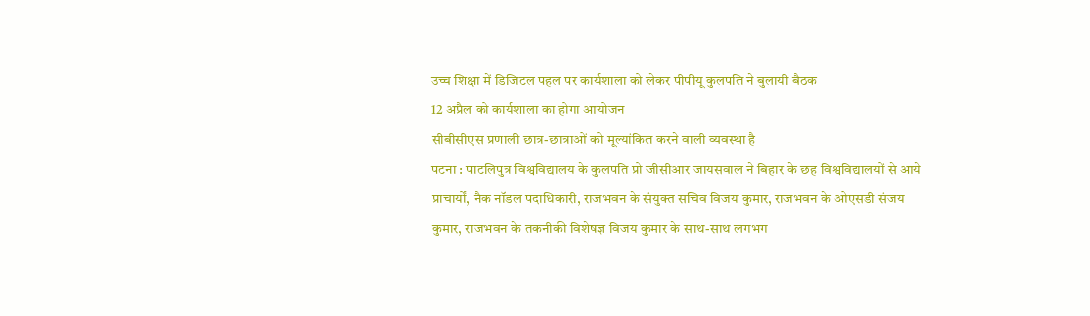उच्च शिक्षा में डिजिटल पहल पर कार्यशाला को लेकर पीपीयू कुलपति ने बुलायी बैठक
12 अप्रैल को कार्यशाला का होगा आयोजन
सीबीसीएस प्रणाली छात्र-छात्राओं को मूल्यांकित करने वाली व्यवस्था है
पटना : पाटलिपुत्र विश्वविद्यालय के कुलपति प्रो जीसीआर जायसवाल ने बिहार के छह विश्वविद्यालयों से आये प्राचार्यों, नैक नॉडल पदाधिकारी, राजभवन के संयुक्त सचिव विजय कुमार, राजभवन के ओएसडी संजय कुमार, राजभवन के तकनीकी विशेषज्ञ विजय कुमार के साथ-साथ लगभग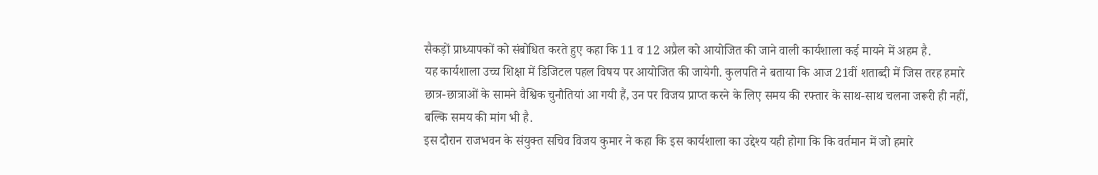सैकड़ों प्राध्यापकों को संबोधित करते हुए कहा कि 11 व 12 अप्रैल को आयोजित की जाने वाली कार्यशाला कई मायने में अहम है.
यह कार्यशाला उच्च शिक्षा में डिजिटल पहल विषय पर आयोजित की जायेगी. कुलपति ने बताया कि आज 21वीं शताब्दी में जिस तरह हमारे छात्र-छात्राओं के सामने वैश्विक चुनौतियां आ गयी हैं, उन पर विजय प्राप्त करने के लिए समय की रफ्तार के साथ-साथ चलना जरूरी ही नहीं, बल्कि समय की मांग भी है.
इस दौरान राजभवन के संयुक्त सचिव विजय कुमार ने कहा कि इस कार्यशाला का उद्देश्य यही होगा कि कि वर्तमान में जो हमारे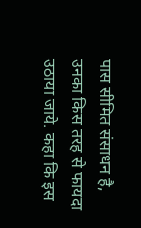पास सीमित संसाधन है, उनका किस तरह से फायदा उठाया जाये. कहा कि इस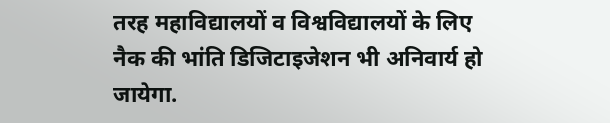तरह महाविद्यालयों व विश्वविद्यालयों के लिए नैक की भांति डिजिटाइजेशन भी अनिवार्य हो जायेगा.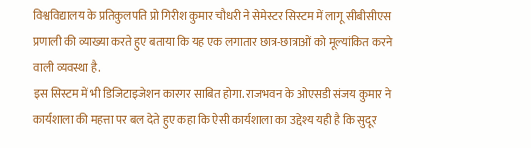विश्वविद्यालय के प्रतिकुलपति प्रो गिरीश कुमार चौधरी ने सेमेस्टर सिस्टम में लागू सीबीसीएस प्रणाली की व्याख्या करते हुए बताया कि यह एक लगातार छात्र-छात्राओं को मूल्यांकित करने वाली व्यवस्था है.
इस सिस्टम में भी डिजिटाइजेशन कारगर साबित होगा. राजभवन के ओएसडी संजय कुमार ने कार्यशाला की महत्ता पर बल देते हुए कहा कि ऐसी कार्यशाला का उद्देश्य यही है कि सुदूर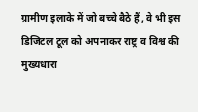ग्रामीण इलाके में जो बच्चे बैठे हैं, वे भी इस डिजिटल टूल को अपनाकर राष्ट्र व विश्व की मुख्यधारा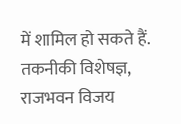में शामिल हो सकते हैं. तकनीकी विशेषज्ञ, राजभवन विजय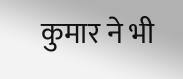कुमार ने भी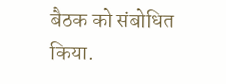बैठक को संबोधित किया.